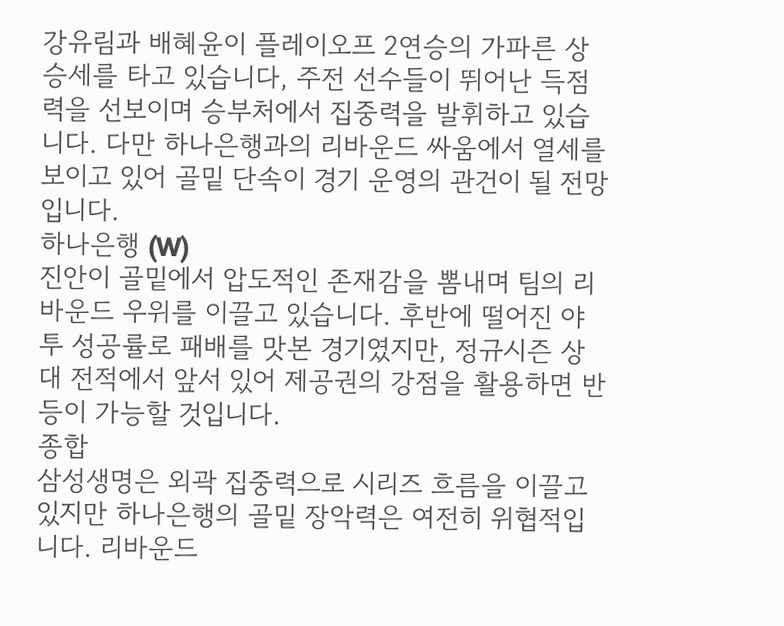강유림과 배혜윤이 플레이오프 2연승의 가파른 상승세를 타고 있습니다, 주전 선수들이 뛰어난 득점력을 선보이며 승부처에서 집중력을 발휘하고 있습니다. 다만 하나은행과의 리바운드 싸움에서 열세를 보이고 있어 골밑 단속이 경기 운영의 관건이 될 전망입니다.
하나은행 (W)
진안이 골밑에서 압도적인 존재감을 뽐내며 팀의 리바운드 우위를 이끌고 있습니다. 후반에 떨어진 야투 성공률로 패배를 맛본 경기였지만, 정규시즌 상대 전적에서 앞서 있어 제공권의 강점을 활용하면 반등이 가능할 것입니다.
종합
삼성생명은 외곽 집중력으로 시리즈 흐름을 이끌고 있지만 하나은행의 골밑 장악력은 여전히 위협적입니다. 리바운드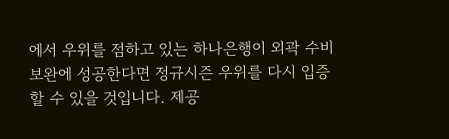에서 우위를 점하고 있는 하나은행이 외곽 수비 보완에 성공한다면 정규시즌 우위를 다시 입증할 수 있을 것입니다. 제공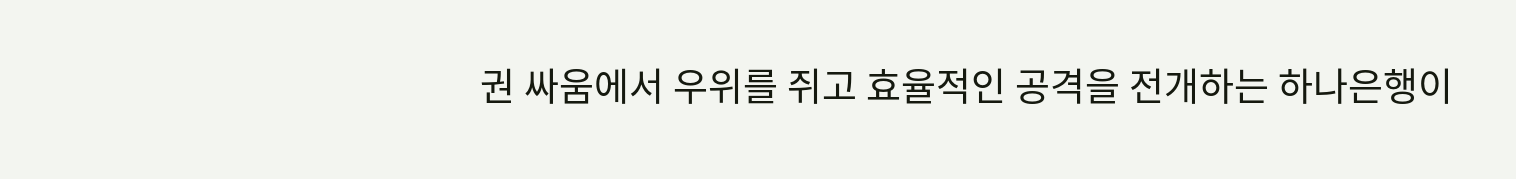권 싸움에서 우위를 쥐고 효율적인 공격을 전개하는 하나은행이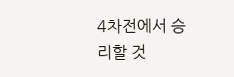4차전에서 승리할 것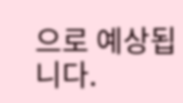으로 예상됩니다.